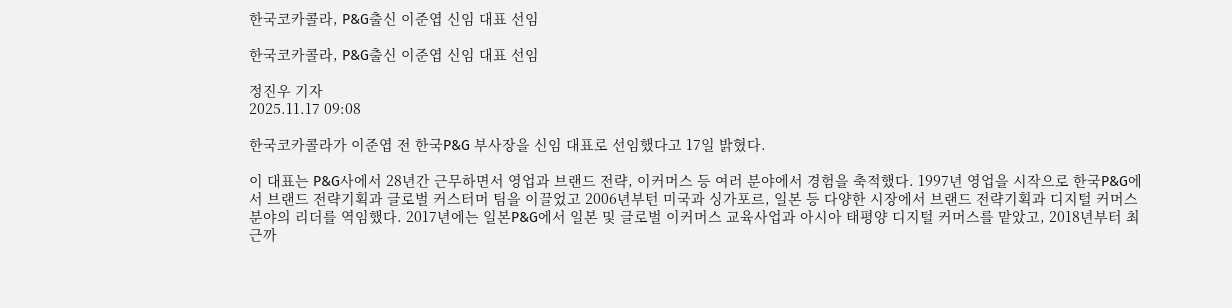한국코카콜라, P&G출신 이준엽 신임 대표 선임

한국코카콜라, P&G출신 이준엽 신임 대표 선임

정진우 기자
2025.11.17 09:08

한국코카콜라가 이준엽 전 한국P&G 부사장을 신임 대표로 선임했다고 17일 밝혔다.

이 대표는 P&G사에서 28년간 근무하면서 영업과 브랜드 전략, 이커머스 등 여러 분야에서 경험을 축적했다. 1997년 영업을 시작으로 한국P&G에서 브랜드 전략기획과 글로벌 커스터머 팀을 이끌었고 2006년부턴 미국과 싱가포르, 일본 등 다양한 시장에서 브랜드 전략기획과 디지털 커머스 분야의 리더를 역임했다. 2017년에는 일본P&G에서 일본 및 글로벌 이커머스 교육사업과 아시아 태평양 디지털 커머스를 맡았고, 2018년부터 최근까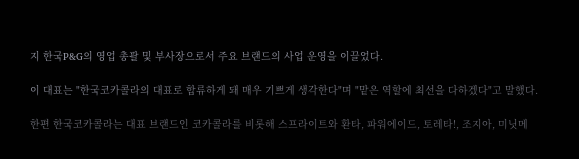지 한국P&G의 영업 총괄 및 부사장으로서 주요 브랜드의 사업 운영을 이끌었다.

이 대표는 "한국코카콜라의 대표로 합류하게 돼 매우 기쁘게 생각한다"며 "맡은 역할에 최선을 다하겠다"고 말했다.

한편 한국코카콜라는 대표 브랜드인 코카콜라를 비롯해 스프라이트와 환타, 파워에이드, 토레타!, 조지아, 미닛메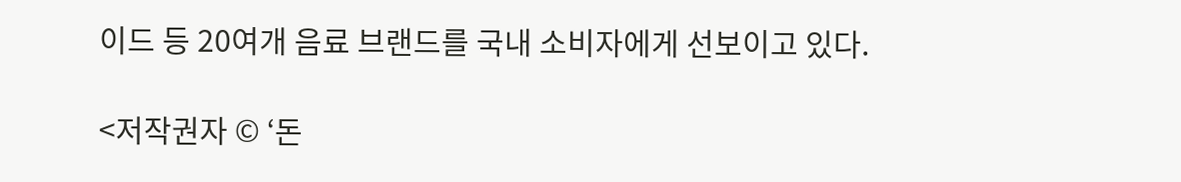이드 등 20여개 음료 브랜드를 국내 소비자에게 선보이고 있다.

<저작권자 © ‘돈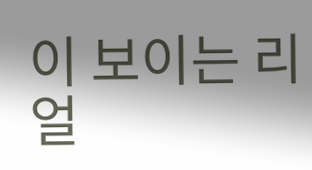이 보이는 리얼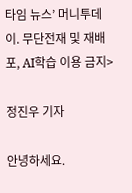타임 뉴스’ 머니투데이. 무단전재 및 재배포, AI학습 이용 금지>

정진우 기자

안녕하세요.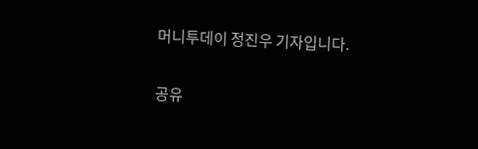머니투데이 정진우 기자입니다.

공유